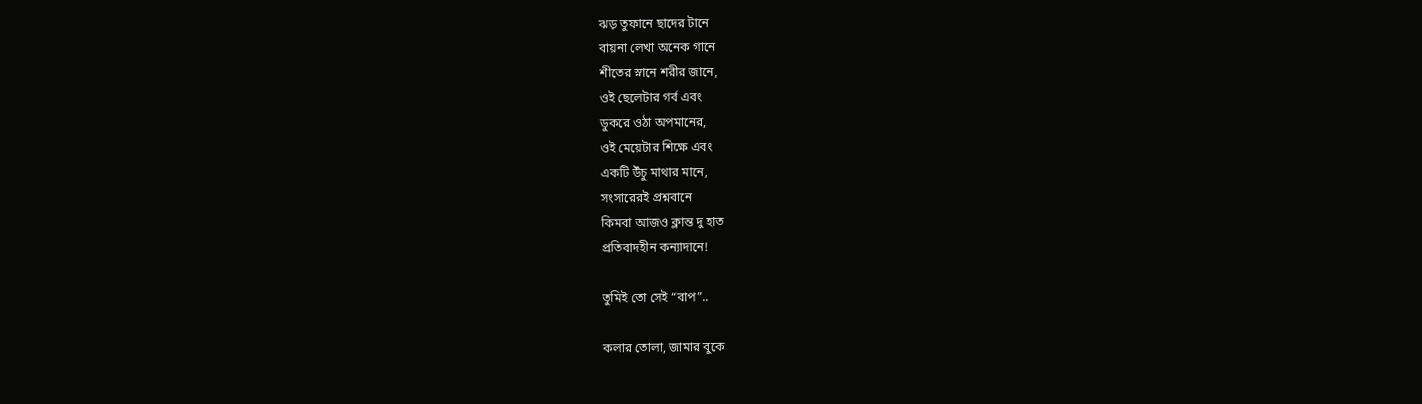ঝড় তুফানে ছাদের টানে
বায়না লেখা অনেক গানে
শীতের স্নানে শরীর জানে,
ওই ছেলেটার গর্ব এবং
ডুকরে ওঠা অপমানের,
ওই মেয়েটার শিক্ষে এবং
একটি উঁচু মাথার মানে,
সংসারেরই প্রশ্নবানে
কিমবা আজও ক্লান্ত দু হাত
প্রতিবাদহীন কন্যাদানে!

তুমিই তো সেই “বাপ”..

কলার তোলা, জামার বুকে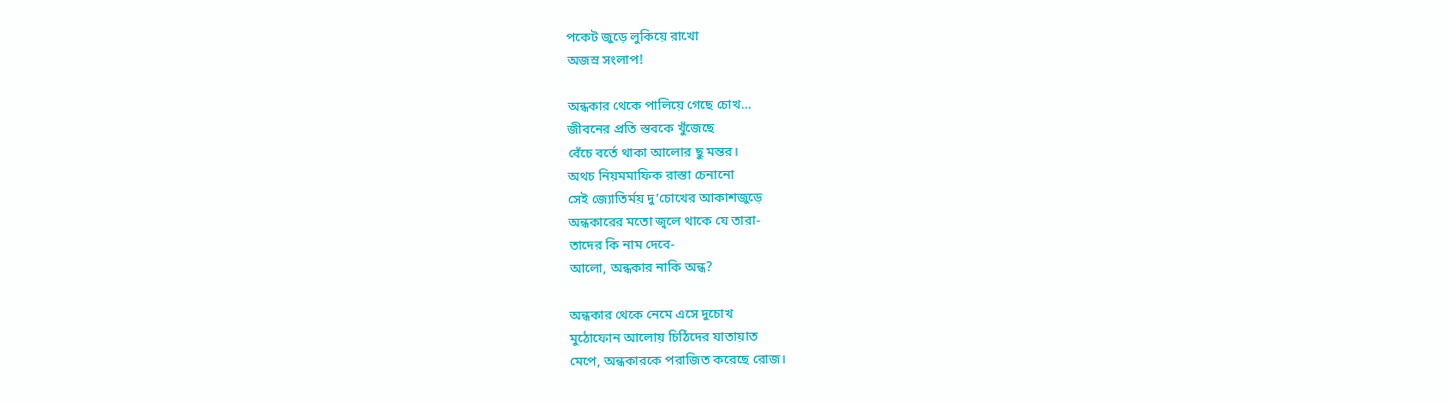পকেট জুড়ে লুকিয়ে রাখো
অজস্র সংলাপ!

অন্ধকার থেকে পালিয়ে গেছে চোখ…
জীবনের প্রতি স্তবকে খুঁজেছে
বেঁচে বর্তে থাকা আলোর ছু মন্তর।
অথচ নিয়মমাফিক রাস্তা চেনানো
সেই জ্যোতির্ময় দু’চোখের আকাশজুড়ে
অন্ধকারের মতো জ্বলে থাকে যে তারা-
তাদের কি নাম দেবে-
আলো, অন্ধকার নাকি অন্ধ?

অন্ধকার থেকে নেমে এসে দুচোখ
মুঠোফোন আলোয় চিঠিদের যাতায়াত
মেপে, অন্ধকারকে পরাজিত করেছে রোজ।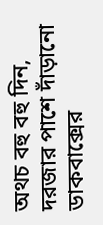অথচ বহু বহু দিন, দরজার পাশে দাঁড়ানো
ডাকবাক্সের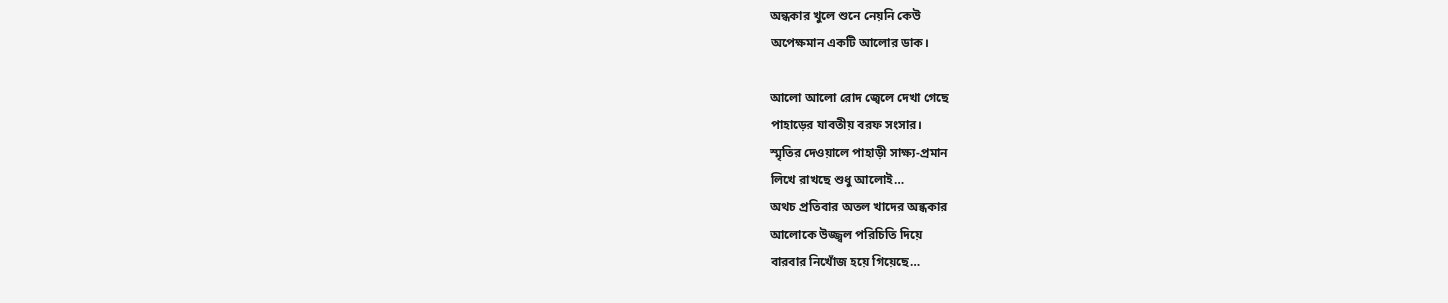অন্ধকার খুলে শুনে নেয়নি কেউ
অপেক্ষমান একটি আলোর ডাক।

আলো আলো রোদ জ্বেলে দেখা গেছে
পাহাড়ের যাবতীয় বরফ সংসার।
স্মৃতির দেওয়ালে পাহাড়ী সাক্ষ্য-প্রমান
লিখে রাখছে শুধু আলোই…
অথচ প্রতিবার অতল খাদের অন্ধকার
আলোকে উজ্জ্বল পরিচিতি দিয়ে
বারবার নিখোঁজ হয়ে গিয়েছে…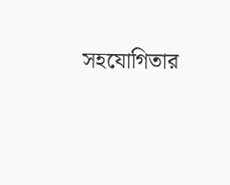সহযোগিতার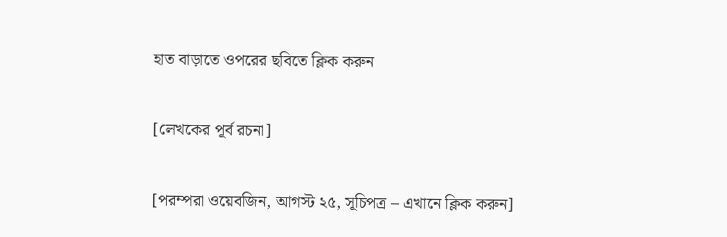হাত বাড়াতে ওপরের ছবিতে ক্লিক করুন

[লেখকের পূর্ব রচনা]

[পরম্পরা ওয়েবজিন, আগস্ট ২৫, সূচিপত্র – এখানে ক্লিক করুন]